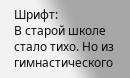Шрифт:
В старой школе стало тихо. Но из гимнастического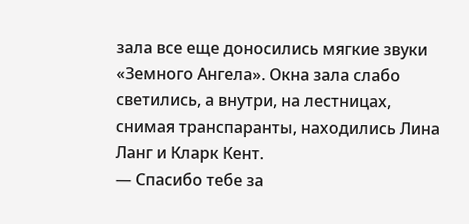зала все еще доносились мягкие звуки «Земного Ангела». Окна зала слабо светились, а внутри, на лестницах, снимая транспаранты, находились Лина Ланг и Кларк Кент.
— Спасибо тебе за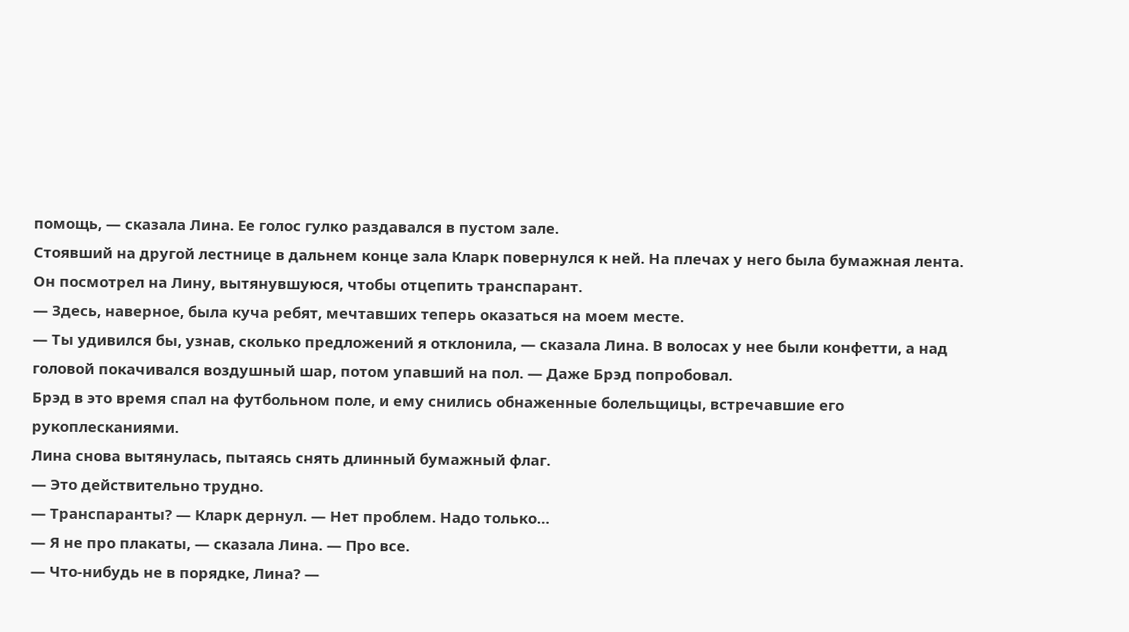помощь, — сказала Лина. Ее голос гулко раздавался в пустом зале.
Стоявший на другой лестнице в дальнем конце зала Кларк повернулся к ней. На плечах у него была бумажная лента. Он посмотрел на Лину, вытянувшуюся, чтобы отцепить транспарант.
— Здесь, наверное, была куча ребят, мечтавших теперь оказаться на моем месте.
— Ты удивился бы, узнав, сколько предложений я отклонила, — сказала Лина. В волосах у нее были конфетти, а над головой покачивался воздушный шар, потом упавший на пол. — Даже Брэд попробовал.
Брэд в это время спал на футбольном поле, и ему снились обнаженные болельщицы, встречавшие его рукоплесканиями.
Лина снова вытянулась, пытаясь снять длинный бумажный флаг.
— Это действительно трудно.
— Транспаранты? — Кларк дернул. — Нет проблем. Надо только…
— Я не про плакаты, — сказала Лина. — Про все.
— Что-нибудь не в порядке, Лина? —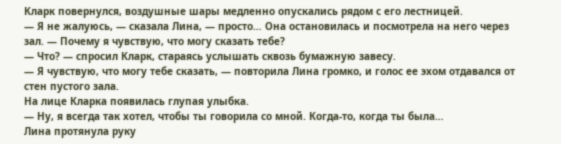Кларк повернулся, воздушные шары медленно опускались рядом с его лестницей.
— Я не жалуюсь, — сказала Лина, — просто… Она остановилась и посмотрела на него через зал. — Почему я чувствую, что могу сказать тебе?
— Что? — спросил Кларк, стараясь услышать сквозь бумажную завесу.
— Я чувствую, что могу тебе сказать, — повторила Лина громко, и голос ее эхом отдавался от стен пустого зала.
На лице Кларка появилась глупая улыбка.
— Ну, я всегда так хотел, чтобы ты говорила со мной. Когда-то, когда ты была…
Лина протянула руку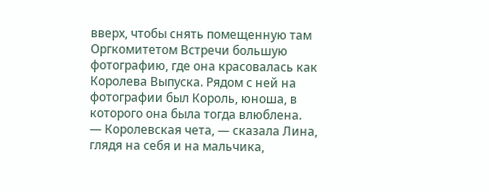вверх, чтобы снять помещенную там Оргкомитетом Встречи большую фотографию, где она красовалась как Королева Выпуска. Рядом с ней на фотографии был Король, юноша, в которого она была тогда влюблена.
— Королевская чета, — сказала Лина, глядя на себя и на мальчика,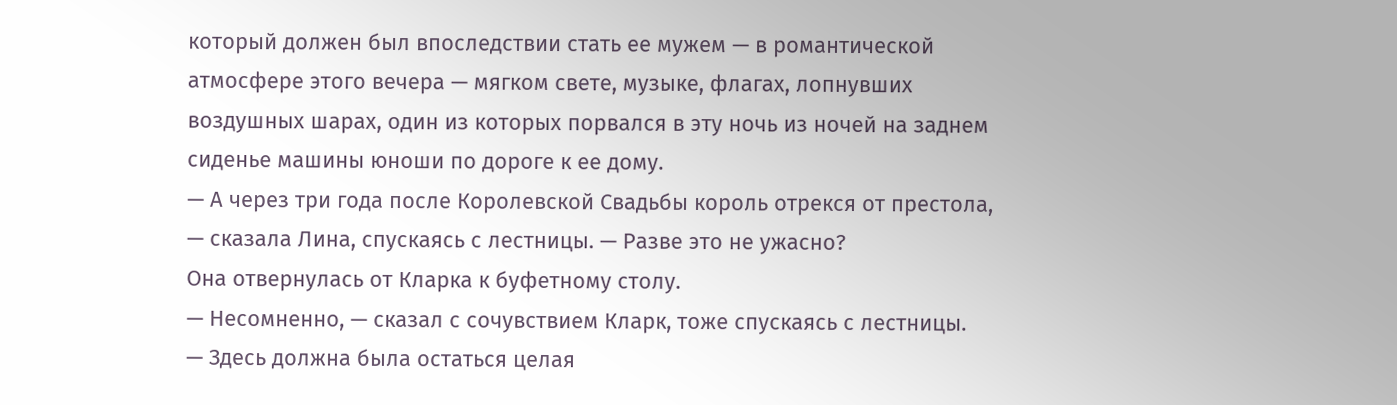который должен был впоследствии стать ее мужем — в романтической атмосфере этого вечера — мягком свете, музыке, флагах, лопнувших воздушных шарах, один из которых порвался в эту ночь из ночей на заднем сиденье машины юноши по дороге к ее дому.
— А через три года после Королевской Свадьбы король отрекся от престола, — сказала Лина, спускаясь с лестницы. — Разве это не ужасно?
Она отвернулась от Кларка к буфетному столу.
— Несомненно, — сказал с сочувствием Кларк, тоже спускаясь с лестницы.
— Здесь должна была остаться целая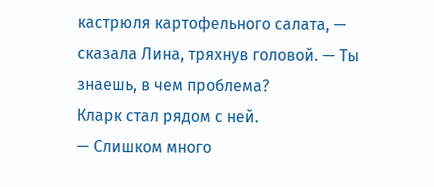кастрюля картофельного салата, — сказала Лина, тряхнув головой. — Ты знаешь, в чем проблема?
Кларк стал рядом с ней.
— Слишком много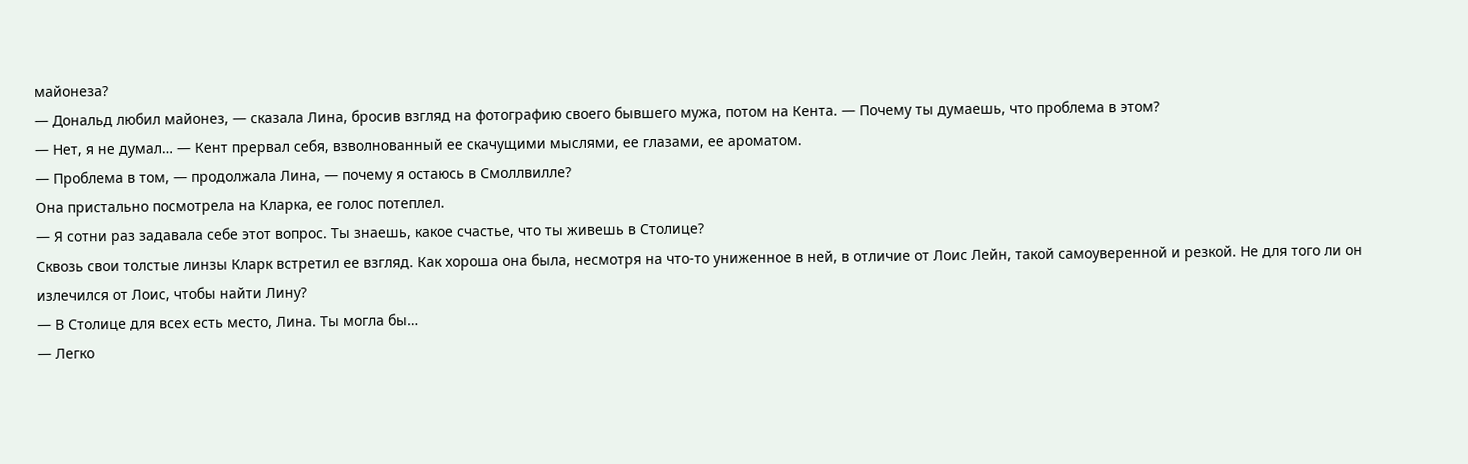майонеза?
— Дональд любил майонез, — сказала Лина, бросив взгляд на фотографию своего бывшего мужа, потом на Кента. — Почему ты думаешь, что проблема в этом?
— Нет, я не думал… — Кент прервал себя, взволнованный ее скачущими мыслями, ее глазами, ее ароматом.
— Проблема в том, — продолжала Лина, — почему я остаюсь в Смоллвилле?
Она пристально посмотрела на Кларка, ее голос потеплел.
— Я сотни раз задавала себе этот вопрос. Ты знаешь, какое счастье, что ты живешь в Столице?
Сквозь свои толстые линзы Кларк встретил ее взгляд. Как хороша она была, несмотря на что-то униженное в ней, в отличие от Лоис Лейн, такой самоуверенной и резкой. Не для того ли он излечился от Лоис, чтобы найти Лину?
— В Столице для всех есть место, Лина. Ты могла бы…
— Легко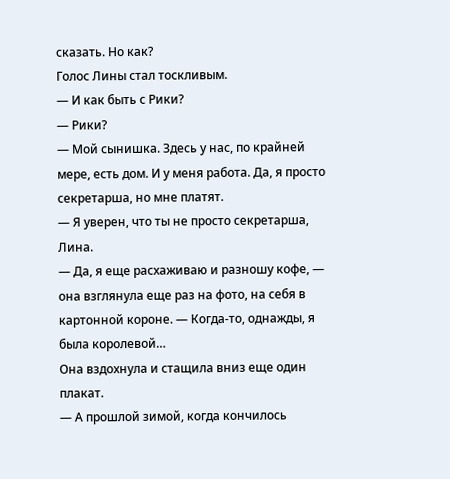сказать. Но как?
Голос Лины стал тоскливым.
— И как быть с Рики?
— Рики?
— Мой сынишка. Здесь у нас, по крайней мере, есть дом. И у меня работа. Да, я просто секретарша, но мне платят.
— Я уверен, что ты не просто секретарша, Лина.
— Да, я еще расхаживаю и разношу кофе, — она взглянула еще раз на фото, на себя в картонной короне. — Когда-то, однажды, я была королевой…
Она вздохнула и стащила вниз еще один плакат.
— А прошлой зимой, когда кончилось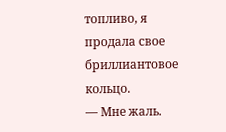топливо, я продала свое бриллиантовое кольцо.
— Мне жаль.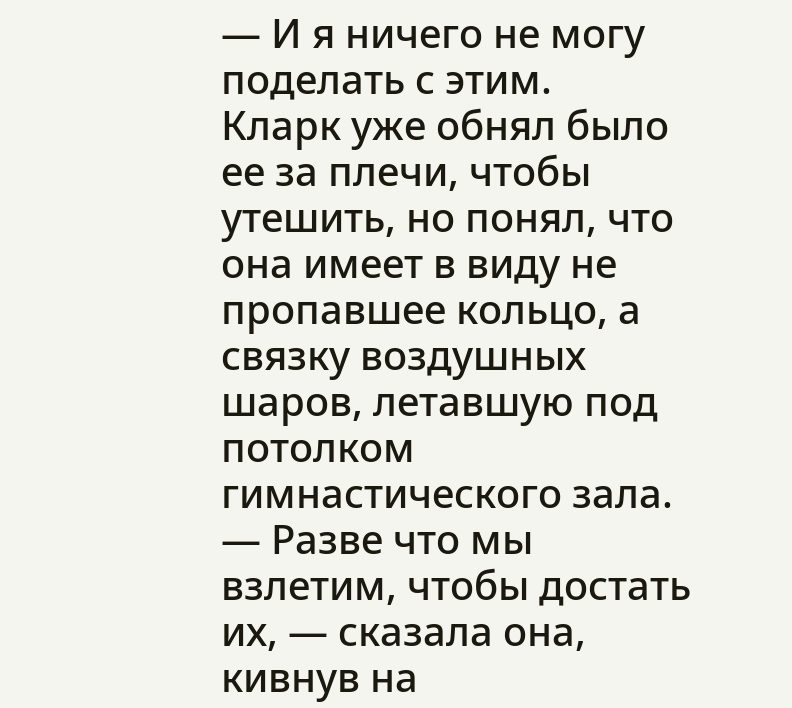— И я ничего не могу поделать с этим.
Кларк уже обнял было ее за плечи, чтобы утешить, но понял, что она имеет в виду не пропавшее кольцо, а связку воздушных шаров, летавшую под потолком гимнастического зала.
— Разве что мы взлетим, чтобы достать их, — сказала она, кивнув на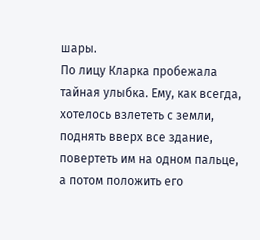шары.
По лицу Кларка пробежала тайная улыбка. Ему, как всегда, хотелось взлететь с земли, поднять вверх все здание, повертеть им на одном пальце, а потом положить его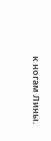к ногам Лины.